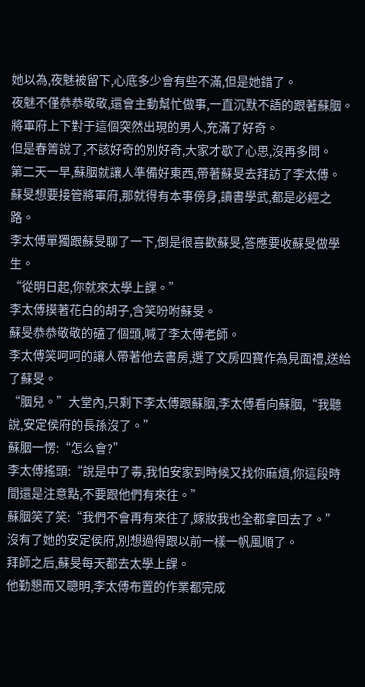她以為,夜魅被留下,心底多少會有些不滿,但是她錯了。
夜魅不僅恭恭敬敬,還會主動幫忙做事,一直沉默不語的跟著蘇胭。
將軍府上下對于這個突然出現的男人,充滿了好奇。
但是春箐說了,不該好奇的別好奇,大家才歇了心思,沒再多問。
第二天一早,蘇胭就讓人準備好東西,帶著蘇旻去拜訪了李太傅。
蘇旻想要接管將軍府,那就得有本事傍身,讀書學武,都是必經之路。
李太傅單獨跟蘇旻聊了一下,倒是很喜歡蘇旻,答應要收蘇旻做學生。
“從明日起,你就來太學上課。”
李太傅摸著花白的胡子,含笑吩咐蘇旻。
蘇旻恭恭敬敬的磕了個頭,喊了李太傅老師。
李太傅笑呵呵的讓人帶著他去書房,選了文房四寶作為見面禮,送給了蘇旻。
“胭兒。”大堂內,只剩下李太傅跟蘇胭,李太傅看向蘇胭,“我聽說,安定侯府的長孫沒了。”
蘇胭一愣:“怎么會?”
李太傅搖頭:“說是中了毒,我怕安家到時候又找你麻煩,你這段時間還是注意點,不要跟他們有來往。”
蘇胭笑了笑:“我們不會再有來往了,嫁妝我也全都拿回去了。”
沒有了她的安定侯府,別想過得跟以前一樣一帆風順了。
拜師之后,蘇旻每天都去太學上課。
他勤懇而又聰明,李太傅布置的作業都完成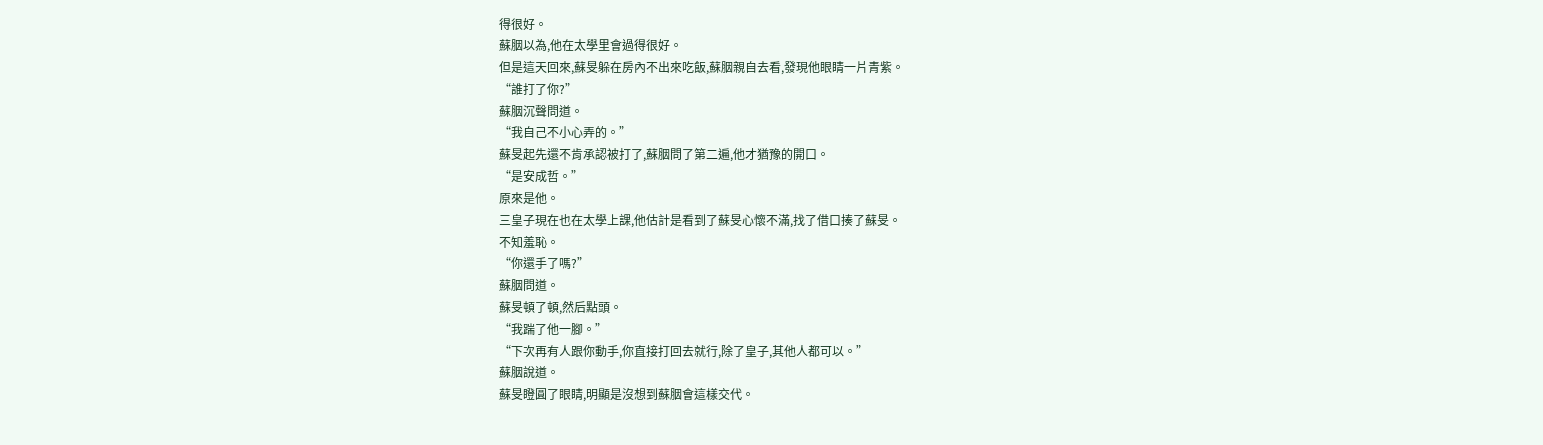得很好。
蘇胭以為,他在太學里會過得很好。
但是這天回來,蘇旻躲在房內不出來吃飯,蘇胭親自去看,發現他眼睛一片青紫。
“誰打了你?”
蘇胭沉聲問道。
“我自己不小心弄的。”
蘇旻起先還不肯承認被打了,蘇胭問了第二遍,他才猶豫的開口。
“是安成哲。”
原來是他。
三皇子現在也在太學上課,他估計是看到了蘇旻心懷不滿,找了借口揍了蘇旻。
不知羞恥。
“你還手了嗎?”
蘇胭問道。
蘇旻頓了頓,然后點頭。
“我踹了他一腳。”
“下次再有人跟你動手,你直接打回去就行,除了皇子,其他人都可以。”
蘇胭說道。
蘇旻瞪圓了眼睛,明顯是沒想到蘇胭會這樣交代。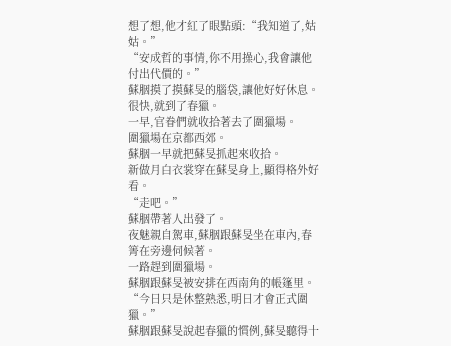想了想,他才紅了眼點頭:“我知道了,姑姑。”
“安成哲的事情,你不用操心,我會讓他付出代價的。”
蘇胭摸了摸蘇旻的腦袋,讓他好好休息。
很快,就到了春獵。
一早,官眷們就收拾著去了圍獵場。
圍獵場在京都西郊。
蘇胭一早就把蘇旻抓起來收拾。
新做月白衣裳穿在蘇旻身上,顯得格外好看。
“走吧。”
蘇胭帶著人出發了。
夜魅親自駕車,蘇胭跟蘇旻坐在車內,春箐在旁邊伺候著。
一路趕到圍獵場。
蘇胭跟蘇旻被安排在西南角的帳篷里。
“今日只是休整熟悉,明日才會正式圍獵。”
蘇胭跟蘇旻說起春獵的慣例,蘇旻聽得十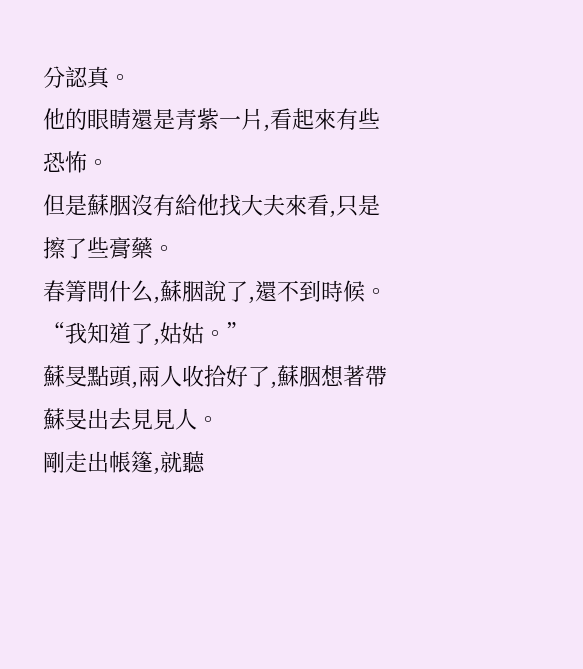分認真。
他的眼睛還是青紫一片,看起來有些恐怖。
但是蘇胭沒有給他找大夫來看,只是擦了些膏藥。
春箐問什么,蘇胭說了,還不到時候。
“我知道了,姑姑。”
蘇旻點頭,兩人收拾好了,蘇胭想著帶蘇旻出去見見人。
剛走出帳篷,就聽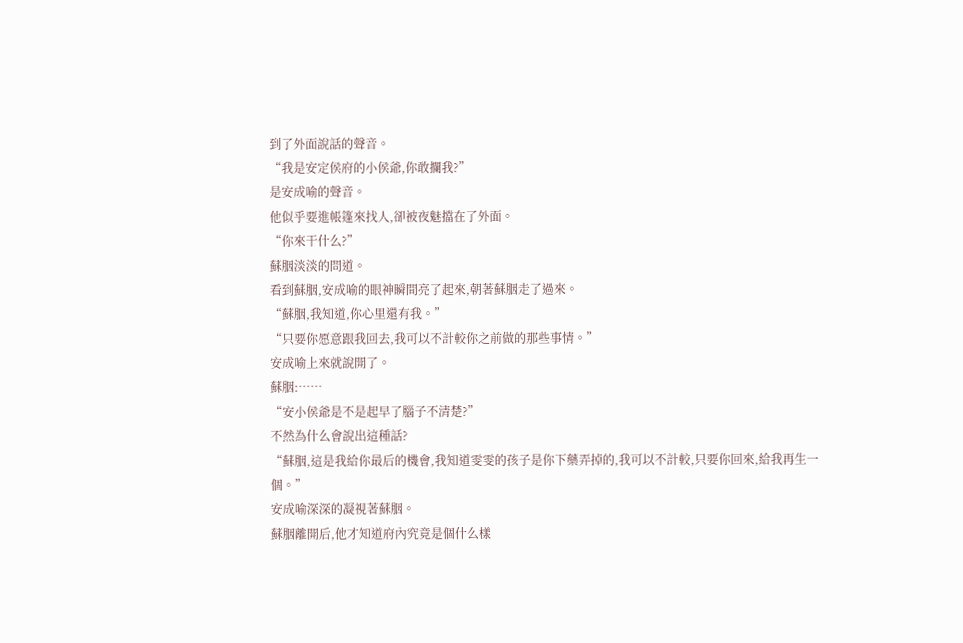到了外面說話的聲音。
“我是安定侯府的小侯爺,你敢攔我?”
是安成喻的聲音。
他似乎要進帳篷來找人,卻被夜魅擋在了外面。
“你來干什么?”
蘇胭淡淡的問道。
看到蘇胭,安成喻的眼神瞬間亮了起來,朝著蘇胭走了過來。
“蘇胭,我知道,你心里還有我。”
“只要你愿意跟我回去,我可以不計較你之前做的那些事情。”
安成喻上來就說開了。
蘇胭:……
“安小侯爺是不是起早了腦子不清楚?”
不然為什么會說出這種話?
“蘇胭,這是我給你最后的機會,我知道雯雯的孩子是你下藥弄掉的,我可以不計較,只要你回來,給我再生一個。”
安成喻深深的凝視著蘇胭。
蘇胭離開后,他才知道府內究竟是個什么樣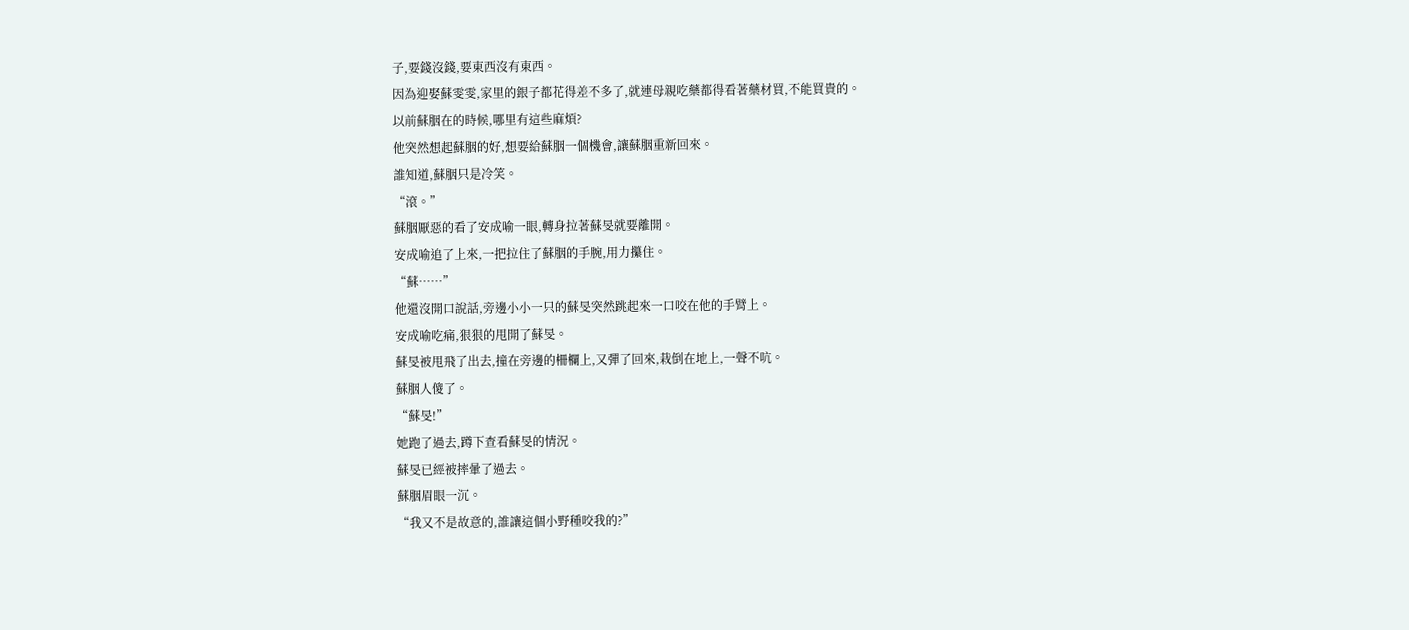子,要錢沒錢,要東西沒有東西。
因為迎娶蘇雯雯,家里的銀子都花得差不多了,就連母親吃藥都得看著藥材買,不能買貴的。
以前蘇胭在的時候,哪里有這些麻煩?
他突然想起蘇胭的好,想要給蘇胭一個機會,讓蘇胭重新回來。
誰知道,蘇胭只是冷笑。
“滾。”
蘇胭厭惡的看了安成喻一眼,轉身拉著蘇旻就要離開。
安成喻追了上來,一把拉住了蘇胭的手腕,用力攥住。
“蘇……”
他還沒開口說話,旁邊小小一只的蘇旻突然跳起來一口咬在他的手臂上。
安成喻吃痛,狠狠的甩開了蘇旻。
蘇旻被甩飛了出去,撞在旁邊的柵欄上,又彈了回來,栽倒在地上,一聲不吭。
蘇胭人傻了。
“蘇旻!”
她跑了過去,蹲下查看蘇旻的情況。
蘇旻已經被摔暈了過去。
蘇胭眉眼一沉。
“我又不是故意的,誰讓這個小野種咬我的?”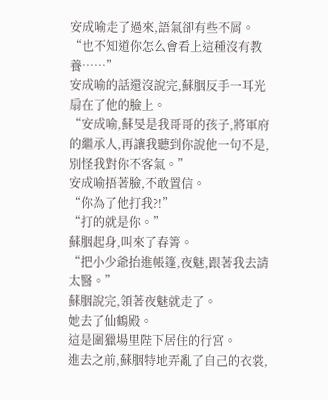安成喻走了過來,語氣卻有些不屑。
“也不知道你怎么會看上這種沒有教養……”
安成喻的話還沒說完,蘇胭反手一耳光扇在了他的臉上。
“安成喻,蘇旻是我哥哥的孩子,將軍府的繼承人,再讓我聽到你說他一句不是,別怪我對你不客氣。”
安成喻捂著臉,不敢置信。
“你為了他打我?!”
“打的就是你。”
蘇胭起身,叫來了春箐。
“把小少爺抬進帳篷,夜魅,跟著我去請太醫。”
蘇胭說完,領著夜魅就走了。
她去了仙鶴殿。
這是圍獵場里陛下居住的行宮。
進去之前,蘇胭特地弄亂了自己的衣裳,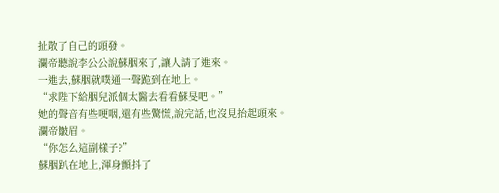扯散了自己的頭發。
瀾帝聽說李公公說蘇胭來了,讓人請了進來。
一進去,蘇胭就噗通一聲跪到在地上。
“求陛下給胭兒派個太醫去看看蘇旻吧。”
她的聲音有些哽咽,還有些驚慌,說完話,也沒見抬起頭來。
瀾帝皺眉。
“你怎么這副樣子?”
蘇胭趴在地上,渾身顫抖了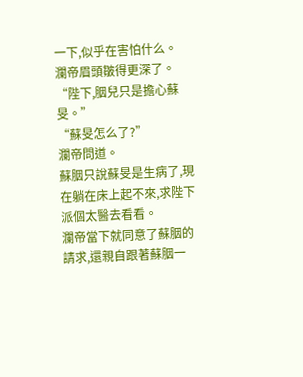一下,似乎在害怕什么。
瀾帝眉頭皺得更深了。
“陛下,胭兒只是擔心蘇旻。”
“蘇旻怎么了?”
瀾帝問道。
蘇胭只說蘇旻是生病了,現在躺在床上起不來,求陛下派個太醫去看看。
瀾帝當下就同意了蘇胭的請求,還親自跟著蘇胭一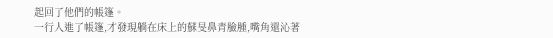起回了他們的帳篷。
一行人進了帳篷,才發現躺在床上的蘇旻鼻青臉腫,嘴角還沁著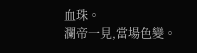血珠。
瀾帝一見,當場色變。